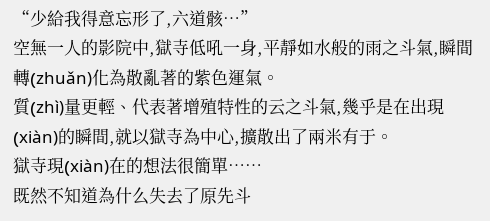“少給我得意忘形了,六道骸…”
空無一人的影院中,獄寺低吼一身,平靜如水般的雨之斗氣,瞬間轉(zhuǎn)化為散亂著的紫色運氣。
質(zhì)量更輕、代表著增殖特性的云之斗氣,幾乎是在出現(xiàn)的瞬間,就以獄寺為中心,擴散出了兩米有于。
獄寺現(xiàn)在的想法很簡單……
既然不知道為什么失去了原先斗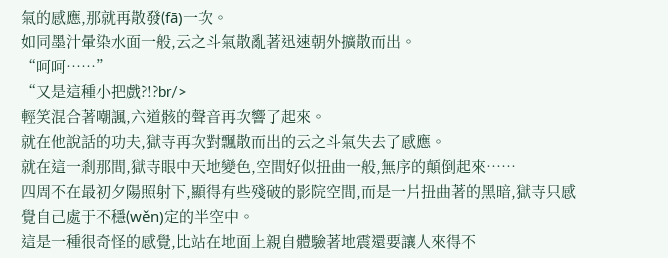氣的感應,那就再散發(fā)一次。
如同墨汁暈染水面一般,云之斗氣散亂著迅速朝外擴散而出。
“呵呵……”
“又是這種小把戲?!?br/>
輕笑混合著嘲諷,六道骸的聲音再次響了起來。
就在他說話的功夫,獄寺再次對飄散而出的云之斗氣失去了感應。
就在這一剎那間,獄寺眼中天地變色,空間好似扭曲一般,無序的顛倒起來……
四周不在最初夕陽照射下,顯得有些殘破的影院空間,而是一片扭曲著的黑暗,獄寺只感覺自己處于不穩(wěn)定的半空中。
這是一種很奇怪的感覺,比站在地面上親自體驗著地震還要讓人來得不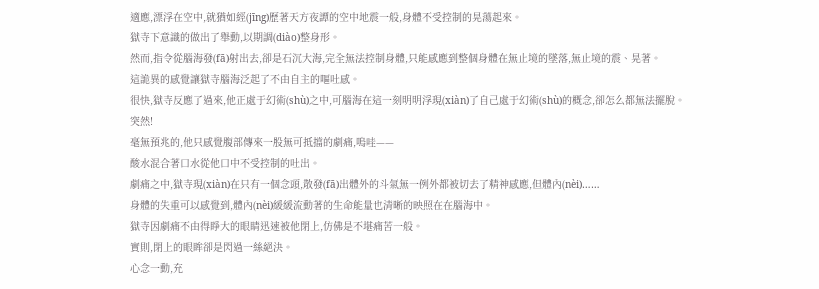適應,漂浮在空中,就猶如經(jīng)歷著天方夜譚的空中地震一般,身體不受控制的晃蕩起來。
獄寺下意識的做出了舉動,以期調(diào)整身形。
然而,指令從腦海發(fā)射出去,卻是石沉大海,完全無法控制身體,只能感應到整個身體在無止境的墜落,無止境的震、晃著。
這詭異的感覺讓獄寺腦海泛起了不由自主的嘔吐感。
很快,獄寺反應了過來,他正處于幻術(shù)之中,可腦海在這一刻明明浮現(xiàn)了自己處于幻術(shù)的概念,卻怎么都無法擺脫。
突然!
毫無預兆的,他只感覺腹部傳來一股無可抵擋的劇痛,嗚哇——
酸水混合著口水從他口中不受控制的吐出。
劇痛之中,獄寺現(xiàn)在只有一個念頭,散發(fā)出體外的斗氣無一例外都被切去了精神感應,但體內(nèi)……
身體的失重可以感覺到,體內(nèi)緩緩流動著的生命能量也清晰的映照在在腦海中。
獄寺因劇痛不由得睜大的眼睛迅速被他閉上,仿佛是不堪痛苦一般。
實則,閉上的眼眸卻是閃過一絲絕決。
心念一動,充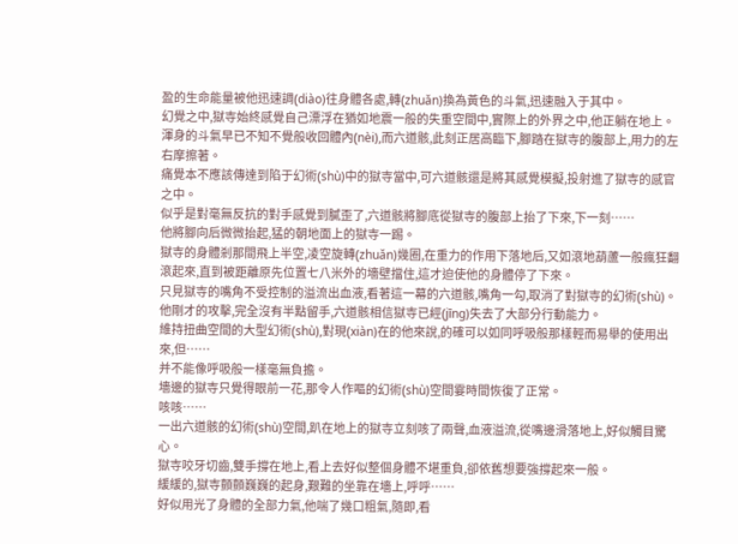盈的生命能量被他迅速調(diào)往身體各處,轉(zhuǎn)換為黃色的斗氣,迅速融入于其中。
幻覺之中,獄寺始終感覺自己漂浮在猶如地震一般的失重空間中,實際上的外界之中,他正躺在地上。
渾身的斗氣早已不知不覺般收回體內(nèi),而六道骸,此刻正居高臨下,腳踏在獄寺的腹部上,用力的左右摩擦著。
痛覺本不應該傳達到陷于幻術(shù)中的獄寺當中,可六道骸還是將其感覺模擬,投射進了獄寺的感官之中。
似乎是對毫無反抗的對手感覺到膩歪了,六道骸將腳底從獄寺的腹部上抬了下來,下一刻……
他將腳向后微微抬起,猛的朝地面上的獄寺一踢。
獄寺的身體剎那間飛上半空,凌空旋轉(zhuǎn)幾圈,在重力的作用下落地后,又如滾地葫蘆一般瘋狂翻滾起來,直到被距離原先位置七八米外的墻壁擋住,這才迫使他的身體停了下來。
只見獄寺的嘴角不受控制的溢流出血液,看著這一幕的六道骸,嘴角一勾,取消了對獄寺的幻術(shù)。
他剛才的攻擊,完全沒有半點留手,六道骸相信獄寺已經(jīng)失去了大部分行動能力。
維持扭曲空間的大型幻術(shù),對現(xiàn)在的他來說,的確可以如同呼吸般那樣輕而易舉的使用出來,但……
并不能像呼吸般一樣毫無負擔。
墻邊的獄寺只覺得眼前一花,那令人作嘔的幻術(shù)空間霎時間恢復了正常。
咳咳……
一出六道骸的幻術(shù)空間,趴在地上的獄寺立刻咳了兩聲,血液溢流,從嘴邊滑落地上,好似觸目驚心。
獄寺咬牙切齒,雙手撐在地上,看上去好似整個身體不堪重負,卻依舊想要強撐起來一般。
緩緩的,獄寺顫顫巍巍的起身,艱難的坐靠在墻上,呼呼……
好似用光了身體的全部力氣,他喘了幾口粗氣,隨即,看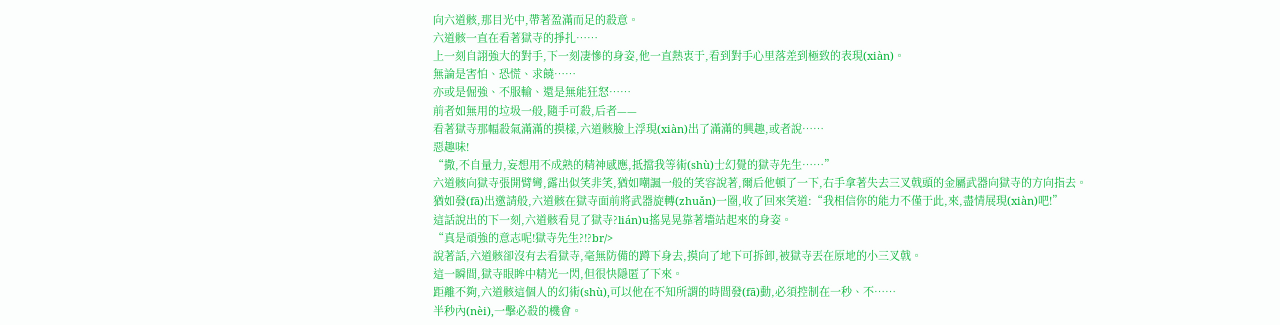向六道骸,那目光中,帶著盈滿而足的殺意。
六道骸一直在看著獄寺的掙扎……
上一刻自詡強大的對手,下一刻凄慘的身姿,他一直熱衷于,看到對手心里落差到極致的表現(xiàn)。
無論是害怕、恐慌、求饒……
亦或是倔強、不服輸、還是無能狂怒……
前者如無用的垃圾一般,隨手可殺,后者——
看著獄寺那幅殺氣滿滿的摸樣,六道骸臉上浮現(xiàn)出了滿滿的興趣,或者說……
惡趣味!
“撒,不自量力,妄想用不成熟的精神感應,抵擋我等術(shù)士幻覺的獄寺先生……”
六道骸向獄寺張開臂彎,露出似笑非笑,猶如嘲諷一般的笑容說著,爾后他頓了一下,右手拿著失去三叉戟頭的金屬武器向獄寺的方向指去。
猶如發(fā)出邀請般,六道骸在獄寺面前將武器旋轉(zhuǎn)一圈,收了回來笑道:“我相信你的能力不僅于此,來,盡情展現(xiàn)吧!”
這話說出的下一刻,六道骸看見了獄寺?lián)u搖晃晃靠著墻站起來的身姿。
“真是頑強的意志呢!獄寺先生?!?br/>
說著話,六道骸卻沒有去看獄寺,毫無防備的蹲下身去,摸向了地下可拆卸,被獄寺丟在原地的小三叉戟。
這一瞬間,獄寺眼眸中精光一閃,但很快隱匿了下來。
距離不夠,六道骸這個人的幻術(shù),可以他在不知所謂的時間發(fā)動,必須控制在一秒、不……
半秒內(nèi),一擊必殺的機會。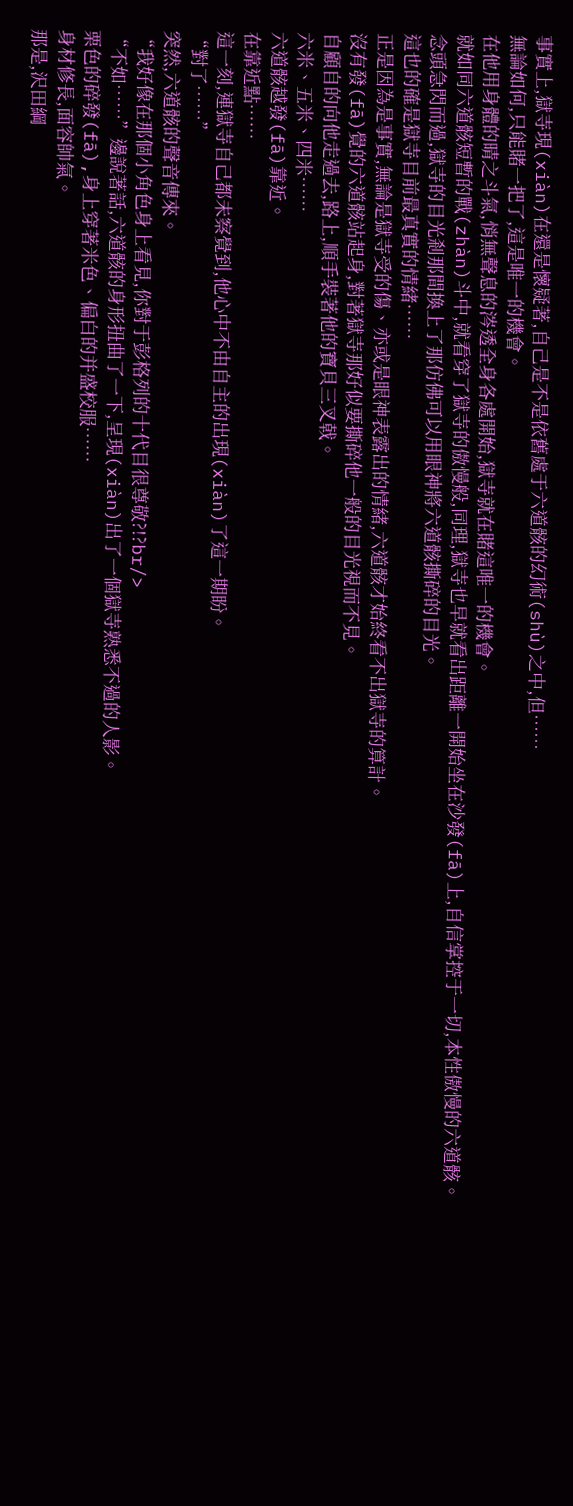事實上,獄寺現(xiàn)在還是懷疑著,自己是不是依舊處于六道骸的幻術(shù)之中,但……
無論如何,只能賭一把了,這是唯一的機會。
在他用身體的晴之斗氣,悄無聲息的涔透全身各處開始,獄寺就在賭這唯一的機會。
就如同六道骸短暫的戰(zhàn)斗中,就看穿了獄寺的傲慢般,同理,獄寺也早就看出距離一開始坐在沙發(fā)上,自信掌控于一切,本性傲慢的六道骸。
念頭急閃而過,獄寺的目光剎那間換上了那仿佛可以用眼神將六道骸撕碎的目光。
這也的確是獄寺目前最真實的情緒……
正是因為是事實,無論是獄寺受的傷、亦或是眼神表露出的情緒,六道骸才始終看不出獄寺的算計。
沒有發(fā)覺的六道骸站起身,對著獄寺那好似要撕碎他一般的目光視而不見。
自顧自的向他走過去,路上,順手裝著他的寶貝三叉戟。
六米、五米、四米……
六道骸越發(fā)靠近。
在靠近點……
這一刻,連獄寺自己都未察覺到,他心中不由自主的出現(xiàn)了這一期盼。
“對了……”
突然,六道骸的聲音傳來。
“我好像在那個小角色身上看見,你對于彭格列的十代目很尊敬?!?br/>
“不如……”邊說著話,六道骸的身形扭曲了一下,呈現(xiàn)出了一個獄寺熟悉不過的人影。
栗色的碎發(fā),身上穿著米色、偏白的并盛校服……
身材修長,面容帥氣。
那是,沢田綱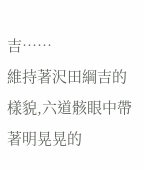吉……
維持著沢田綱吉的樣貌,六道骸眼中帶著明晃晃的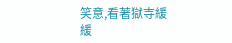笑意,看著獄寺緩緩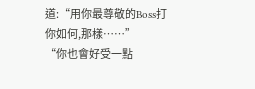道:“用你最尊敬的Boss打你如何,那樣……”
“你也會好受一點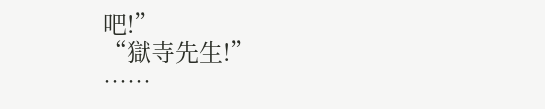吧!”
“獄寺先生!”
……